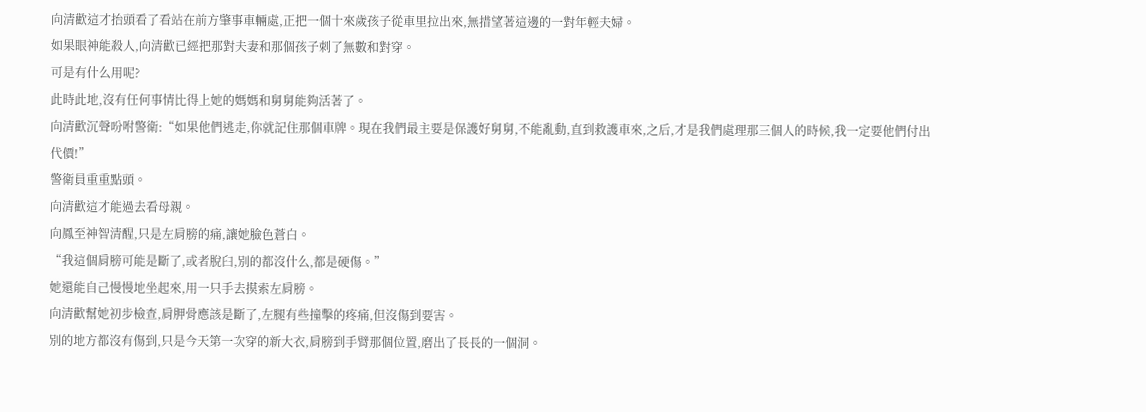向清歡這才抬頭看了看站在前方肇事車輛處,正把一個十來歲孩子從車里拉出來,無措望著這邊的一對年輕夫婦。
如果眼神能殺人,向清歡已經把那對夫妻和那個孩子刺了無數和對穿。
可是有什么用呢?
此時此地,沒有任何事情比得上她的媽媽和舅舅能夠活著了。
向清歡沉聲吩咐警衛:“如果他們逃走,你就記住那個車牌。現在我們最主要是保護好舅舅,不能亂動,直到救護車來,之后,才是我們處理那三個人的時候,我一定要他們付出代價!”
警衛員重重點頭。
向清歡這才能過去看母親。
向鳳至神智清醒,只是左肩膀的痛,讓她臉色蒼白。
“我這個肩膀可能是斷了,或者脫臼,別的都沒什么,都是硬傷。”
她還能自己慢慢地坐起來,用一只手去摸索左肩膀。
向清歡幫她初步檢查,肩胛骨應該是斷了,左腿有些撞擊的疼痛,但沒傷到要害。
別的地方都沒有傷到,只是今天第一次穿的新大衣,肩膀到手臂那個位置,磨出了長長的一個洞。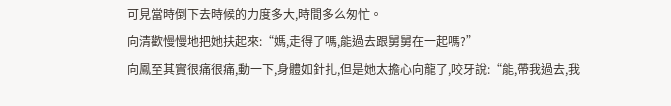可見當時倒下去時候的力度多大,時間多么匆忙。
向清歡慢慢地把她扶起來:“媽,走得了嗎,能過去跟舅舅在一起嗎?”
向鳳至其實很痛很痛,動一下,身體如針扎,但是她太擔心向龍了,咬牙說:“能,帶我過去,我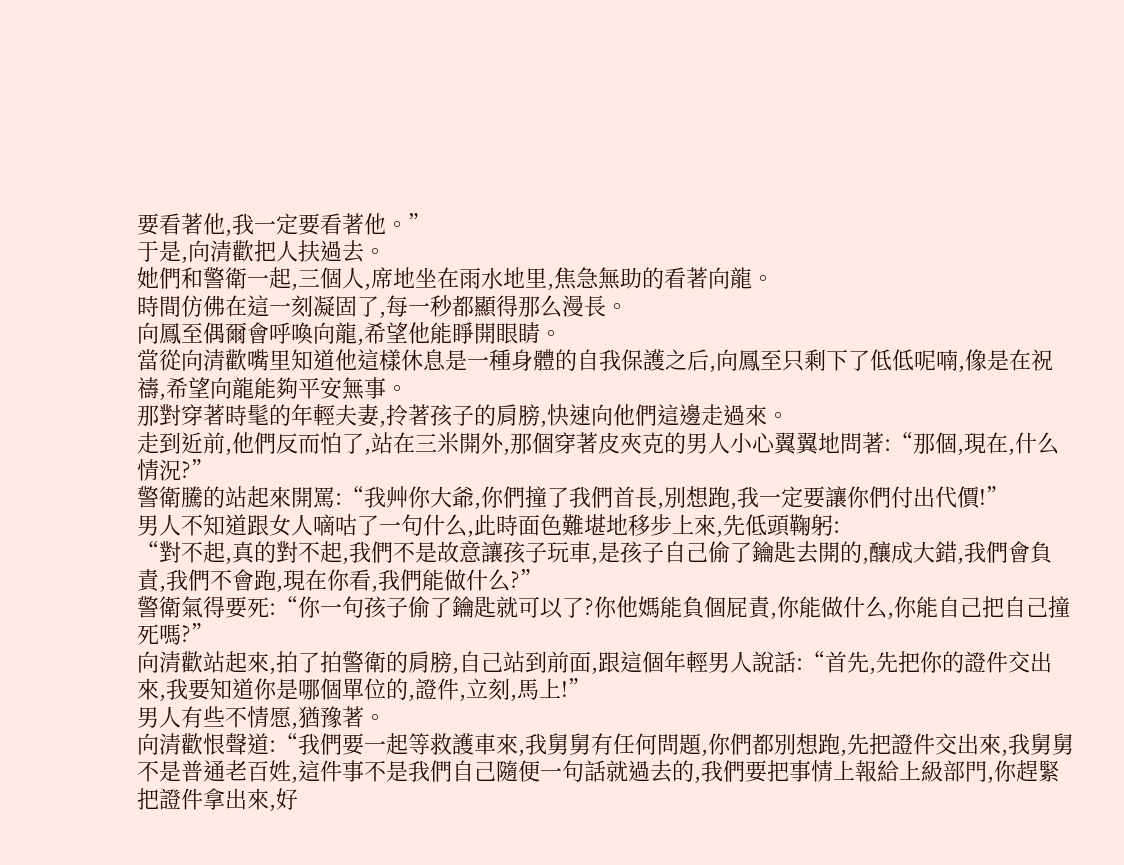要看著他,我一定要看著他。”
于是,向清歡把人扶過去。
她們和警衛一起,三個人,席地坐在雨水地里,焦急無助的看著向龍。
時間仿佛在這一刻凝固了,每一秒都顯得那么漫長。
向鳳至偶爾會呼喚向龍,希望他能睜開眼睛。
當從向清歡嘴里知道他這樣休息是一種身體的自我保護之后,向鳳至只剩下了低低呢喃,像是在祝禱,希望向龍能夠平安無事。
那對穿著時髦的年輕夫妻,拎著孩子的肩膀,快速向他們這邊走過來。
走到近前,他們反而怕了,站在三米開外,那個穿著皮夾克的男人小心翼翼地問著:“那個,現在,什么情況?”
警衛騰的站起來開罵:“我艸你大爺,你們撞了我們首長,別想跑,我一定要讓你們付出代價!”
男人不知道跟女人嘀咕了一句什么,此時面色難堪地移步上來,先低頭鞠躬:
“對不起,真的對不起,我們不是故意讓孩子玩車,是孩子自己偷了鑰匙去開的,釀成大錯,我們會負責,我們不會跑,現在你看,我們能做什么?”
警衛氣得要死:“你一句孩子偷了鑰匙就可以了?你他媽能負個屁責,你能做什么,你能自己把自己撞死嗎?”
向清歡站起來,拍了拍警衛的肩膀,自己站到前面,跟這個年輕男人說話:“首先,先把你的證件交出來,我要知道你是哪個單位的,證件,立刻,馬上!”
男人有些不情愿,猶豫著。
向清歡恨聲道:“我們要一起等救護車來,我舅舅有任何問題,你們都別想跑,先把證件交出來,我舅舅不是普通老百姓,這件事不是我們自己隨便一句話就過去的,我們要把事情上報給上級部門,你趕緊把證件拿出來,好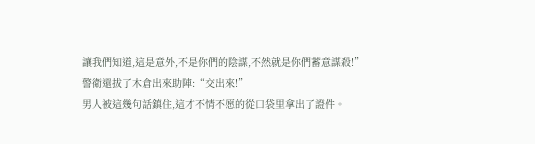讓我們知道,這是意外,不是你們的陰謀,不然就是你們蓄意謀殺!”
警衛還拔了木倉出來助陣:“交出來!”
男人被這幾句話鎮住,這才不情不愿的從口袋里拿出了證件。